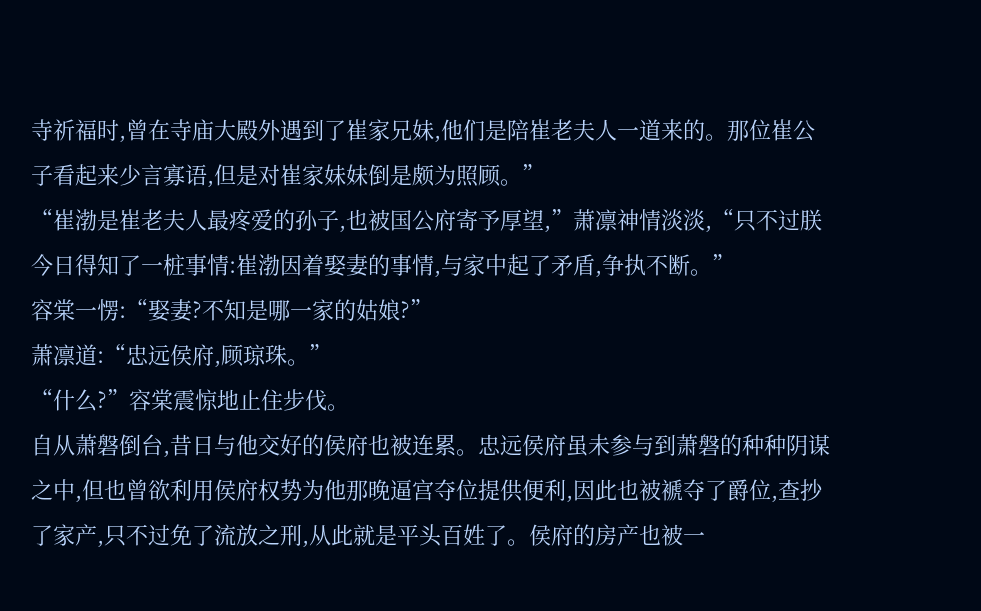寺祈福时,曾在寺庙大殿外遇到了崔家兄妹,他们是陪崔老夫人一道来的。那位崔公子看起来少言寡语,但是对崔家妹妹倒是颇为照顾。”
“崔渤是崔老夫人最疼爱的孙子,也被国公府寄予厚望,”萧凛神情淡淡,“只不过朕今日得知了一桩事情:崔渤因着娶妻的事情,与家中起了矛盾,争执不断。”
容棠一愣:“娶妻?不知是哪一家的姑娘?”
萧凛道:“忠远侯府,顾琼珠。”
“什么?”容棠震惊地止住步伐。
自从萧磐倒台,昔日与他交好的侯府也被连累。忠远侯府虽未参与到萧磐的种种阴谋之中,但也曾欲利用侯府权势为他那晚逼宫夺位提供便利,因此也被褫夺了爵位,查抄了家产,只不过免了流放之刑,从此就是平头百姓了。侯府的房产也被一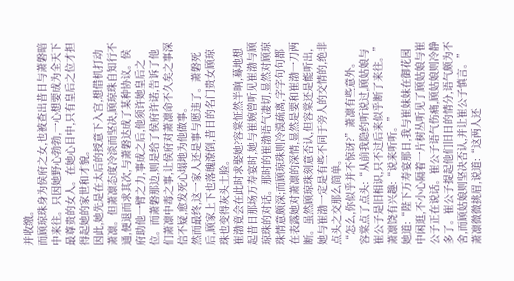并收缴。
而顾琼珠身为侯府之女,也被查出昔日与萧磐暗中来往。只因她野心勃勃,一心想要成为全天下最尊贵的女人。在她心目中,只有皇后之位才担得起她的家世和才貌。
因此,她先是在太后的授意下入宫,想借机打动萧凛。但萧凛态度冷淡而坚决,顾琼珠自知行不通,便退而求其次,与萧磐达成了某种协议。侯府助他一臂之力,事成之后,他须许她皇后之位。而萧磐那边,则是给了侯府许诺,告诉了他们萧凛中毒之事,让侯府对萧凛命不久矣之事深信不疑,愈发死心塌地为他做事。
然而最终,这一家人还是事与愿违了。萧磐死后,顾家上下也落魄潦倒,昔日的名门贵女顾琼珠也变得灰头土脸。
崔渤竟会在此时求娶她?容棠怔然半晌,蓦地想起昔日那场万寿宴时,她与崔婉曾听见崔渤与顾琼珠的对话。那时的崔渤语气凄切,显然对顾琼珠情意颇深;而顾琼珠则冷漠疏离,字字句句都在表露她对萧凛的深情,显然是要和崔渤一刀两断。虽然顾琼珠刻意否认,但容棠还是能听出,她与崔渤一定是有些不同于旁人的交情的,绝非点头之交那么简单。
“怎么,你似乎并不惊讶?”萧凛有些意外。
容棠点了点头:“从前我隐约听说过,顾姑娘与崔公子是旧相识,只不过后来似乎断了来往。”
萧凛饶有兴趣:“说来听听。”
她道:“陛下万寿宴那日,我与崔妹妹在御花园中闲逛,不小心隔着一片树丛听见了顾姑娘与崔公子正在说话。崔公子语气伤痛,顾姑娘则冷静多了。崔公子提起他们旧日的情分,语气颇为不舍,而顾姑娘则坚决否认,并让崔公子慎言。”
萧凛微微挑眉,说道:“这两人还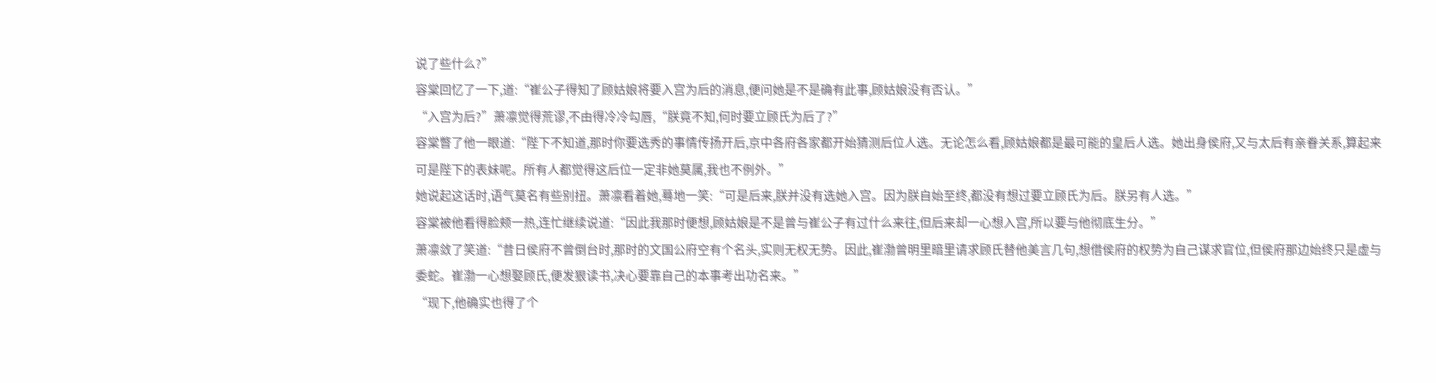说了些什么?”
容棠回忆了一下,道:“崔公子得知了顾姑娘将要入宫为后的消息,便问她是不是确有此事,顾姑娘没有否认。”
“入宫为后?”萧凛觉得荒谬,不由得冷冷勾唇,“朕竟不知,何时要立顾氏为后了?”
容棠瞥了他一眼道:“陛下不知道,那时你要选秀的事情传扬开后,京中各府各家都开始猜测后位人选。无论怎么看,顾姑娘都是最可能的皇后人选。她出身侯府,又与太后有亲眷关系,算起来可是陛下的表妹呢。所有人都觉得这后位一定非她莫属,我也不例外。”
她说起这话时,语气莫名有些别扭。萧凛看着她,蓦地一笑:“可是后来,朕并没有选她入宫。因为朕自始至终,都没有想过要立顾氏为后。朕另有人选。”
容棠被他看得脸颊一热,连忙继续说道:“因此我那时便想,顾姑娘是不是曾与崔公子有过什么来往,但后来却一心想入宫,所以要与他彻底生分。”
萧凛敛了笑道:“昔日侯府不曾倒台时,那时的文国公府空有个名头,实则无权无势。因此,崔渤曾明里暗里请求顾氏替他美言几句,想借侯府的权势为自己谋求官位,但侯府那边始终只是虚与委蛇。崔渤一心想娶顾氏,便发狠读书,决心要靠自己的本事考出功名来。”
“现下,他确实也得了个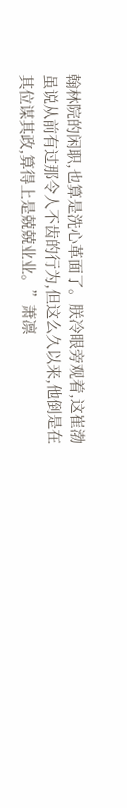翰林院的闲职,也算是洗心革面了。朕冷眼旁观着,这崔渤虽说从前有过那令人不齿的行为,但这么久以来,他倒是在其位谋其政,算得上是兢兢业业。”萧凛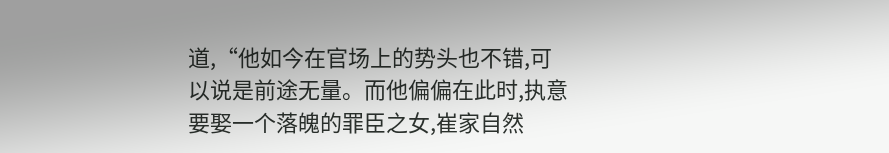道,“他如今在官场上的势头也不错,可以说是前途无量。而他偏偏在此时,执意要娶一个落魄的罪臣之女,崔家自然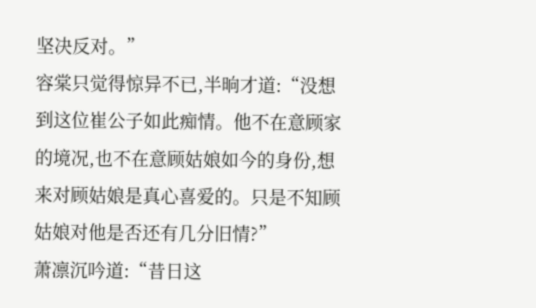坚决反对。”
容棠只觉得惊异不已,半晌才道:“没想到这位崔公子如此痴情。他不在意顾家的境况,也不在意顾姑娘如今的身份,想来对顾姑娘是真心喜爱的。只是不知顾姑娘对他是否还有几分旧情?”
萧凛沉吟道:“昔日这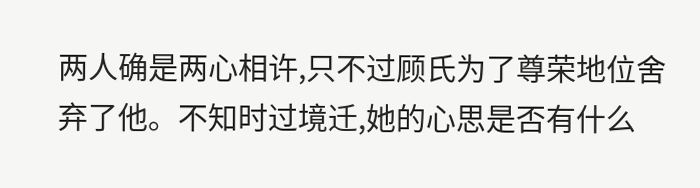两人确是两心相许,只不过顾氏为了尊荣地位舍弃了他。不知时过境迁,她的心思是否有什么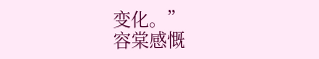变化。”
容棠感慨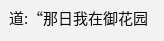道:“那日我在御花园